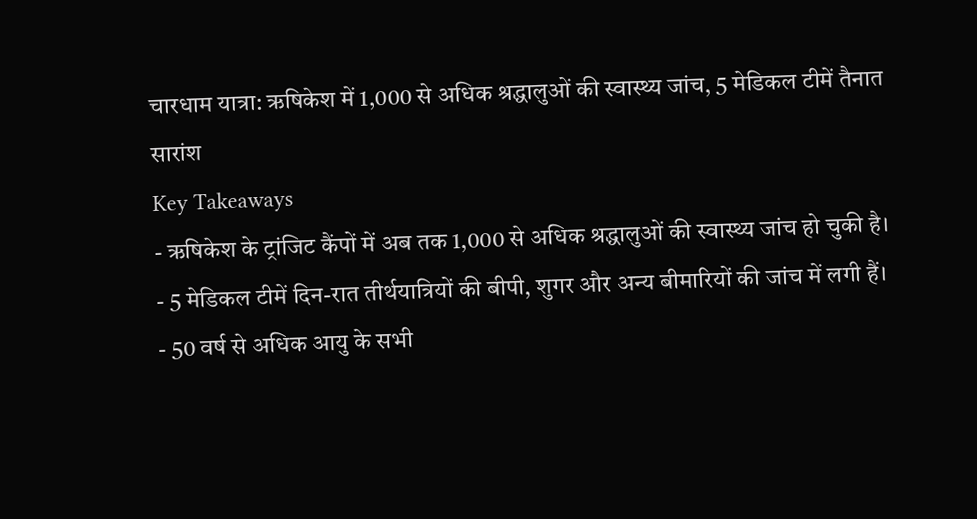चारधाम यात्रा: ऋषिकेश में 1,000 से अधिक श्रद्धालुओं की स्वास्थ्य जांच, 5 मेडिकल टीमें तैनात
सारांश
Key Takeaways
- ऋषिकेश के ट्रांजिट कैंपों में अब तक 1,000 से अधिक श्रद्धालुओं की स्वास्थ्य जांच हो चुकी है।
- 5 मेडिकल टीमें दिन-रात तीर्थयात्रियों की बीपी, शुगर और अन्य बीमारियों की जांच में लगी हैं।
- 50 वर्ष से अधिक आयु के सभी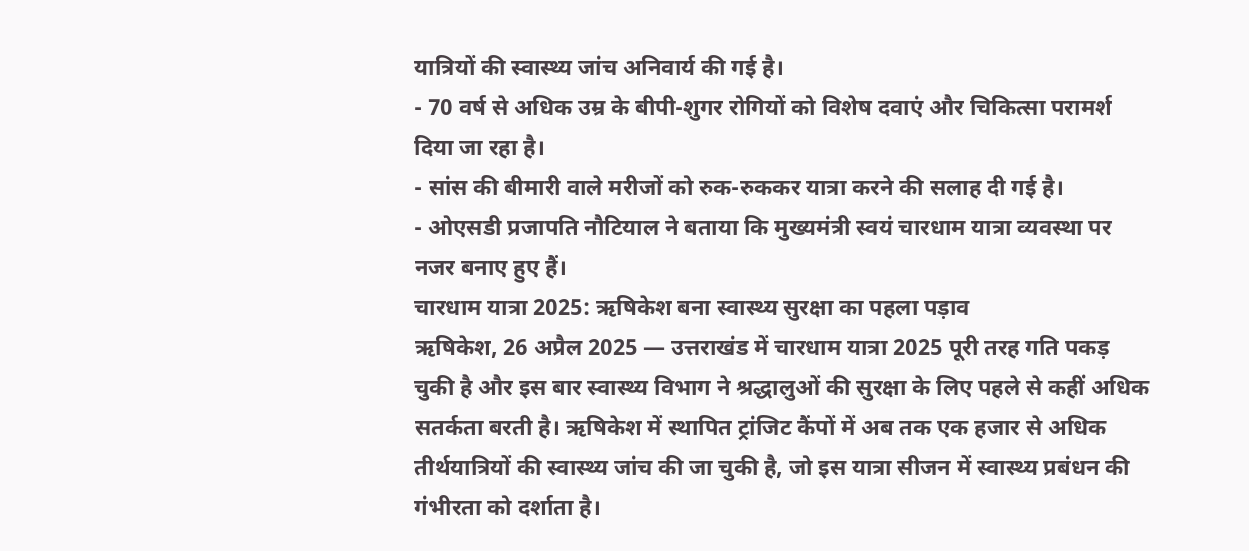यात्रियों की स्वास्थ्य जांच अनिवार्य की गई है।
- 70 वर्ष से अधिक उम्र के बीपी-शुगर रोगियों को विशेष दवाएं और चिकित्सा परामर्श दिया जा रहा है।
- सांस की बीमारी वाले मरीजों को रुक-रुककर यात्रा करने की सलाह दी गई है।
- ओएसडी प्रजापति नौटियाल ने बताया कि मुख्यमंत्री स्वयं चारधाम यात्रा व्यवस्था पर नजर बनाए हुए हैं।
चारधाम यात्रा 2025: ऋषिकेश बना स्वास्थ्य सुरक्षा का पहला पड़ाव
ऋषिकेश, 26 अप्रैल 2025 — उत्तराखंड में चारधाम यात्रा 2025 पूरी तरह गति पकड़ चुकी है और इस बार स्वास्थ्य विभाग ने श्रद्धालुओं की सुरक्षा के लिए पहले से कहीं अधिक सतर्कता बरती है। ऋषिकेश में स्थापित ट्रांजिट कैंपों में अब तक एक हजार से अधिक तीर्थयात्रियों की स्वास्थ्य जांच की जा चुकी है, जो इस यात्रा सीजन में स्वास्थ्य प्रबंधन की गंभीरता को दर्शाता है।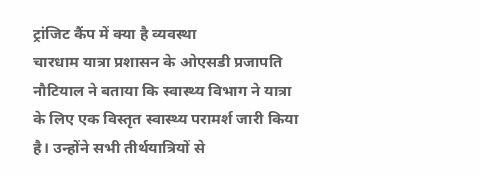ट्रांजिट कैंप में क्या है व्यवस्था
चारधाम यात्रा प्रशासन के ओएसडी प्रजापति नौटियाल ने बताया कि स्वास्थ्य विभाग ने यात्रा के लिए एक विस्तृत स्वास्थ्य परामर्श जारी किया है। उन्होंने सभी तीर्थयात्रियों से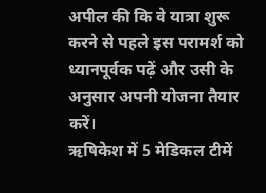अपील की कि वे यात्रा शुरू करने से पहले इस परामर्श को ध्यानपूर्वक पढ़ें और उसी के अनुसार अपनी योजना तैयार करें।
ऋषिकेश में 5 मेडिकल टीमें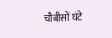चौबीसों घंटे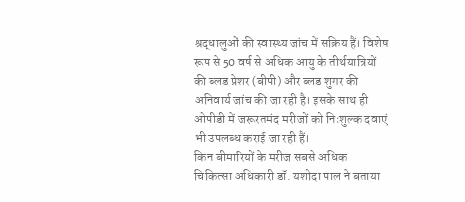श्रद्धालुओं की स्वास्थ्य जांच में सक्रिय हैं। विशेष रूप से 50 वर्ष से अधिक आयु के तीर्थयात्रियों की ब्लड प्रेशर (बीपी) और ब्लड शुगर की अनिवार्य जांच की जा रही है। इसके साथ ही ओपीडी में जरूरतमंद मरीजों को निःशुल्क दवाएं भी उपलब्ध कराई जा रही हैं।
किन बीमारियों के मरीज सबसे अधिक
चिकित्सा अधिकारी डॉ. यशोदा पाल ने बताया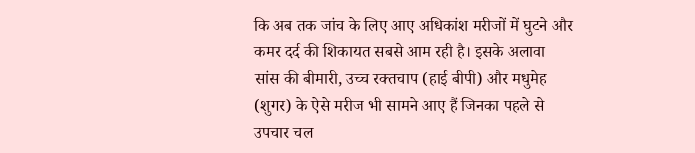कि अब तक जांच के लिए आए अधिकांश मरीजों में घुटने और कमर दर्द की शिकायत सबसे आम रही है। इसके अलावा सांस की बीमारी, उच्च रक्तचाप (हाई बीपी) और मधुमेह (शुगर) के ऐसे मरीज भी सामने आए हैं जिनका पहले से उपचार चल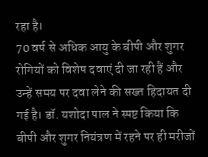रहा है।
70 वर्ष से अधिक आयु के बीपी और शुगर रोगियों को विशेष दवाएं दी जा रही हैं और उन्हें समय पर दवा लेने की सख्त हिदायत दी गई है। डॉ. यशोदा पाल ने स्पष्ट किया कि बीपी और शुगर नियंत्रण में रहने पर ही मरीजों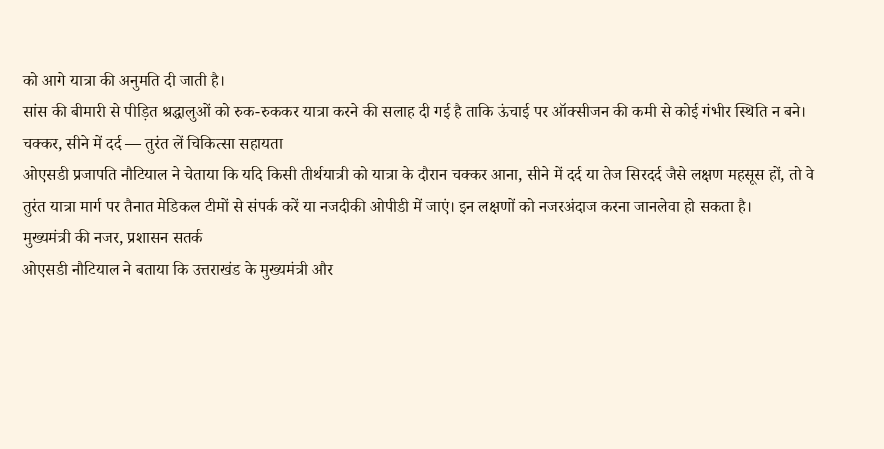को आगे यात्रा की अनुमति दी जाती है।
सांस की बीमारी से पीड़ित श्रद्धालुओं को रुक-रुककर यात्रा करने की सलाह दी गई है ताकि ऊंचाई पर ऑक्सीजन की कमी से कोई गंभीर स्थिति न बने।
चक्कर, सीने में दर्द — तुरंत लें चिकित्सा सहायता
ओएसडी प्रजापति नौटियाल ने चेताया कि यदि किसी तीर्थयात्री को यात्रा के दौरान चक्कर आना, सीने में दर्द या तेज सिरदर्द जैसे लक्षण महसूस हों, तो वे तुरंत यात्रा मार्ग पर तैनात मेडिकल टीमों से संपर्क करें या नजदीकी ओपीडी में जाएं। इन लक्षणों को नजरअंदाज करना जानलेवा हो सकता है।
मुख्यमंत्री की नजर, प्रशासन सतर्क
ओएसडी नौटियाल ने बताया कि उत्तराखंड के मुख्यमंत्री और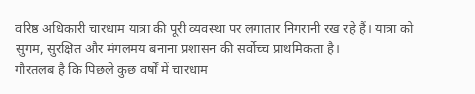वरिष्ठ अधिकारी चारधाम यात्रा की पूरी व्यवस्था पर लगातार निगरानी रख रहे हैं। यात्रा को सुगम, सुरक्षित और मंगलमय बनाना प्रशासन की सर्वोच्च प्राथमिकता है।
गौरतलब है कि पिछले कुछ वर्षों में चारधाम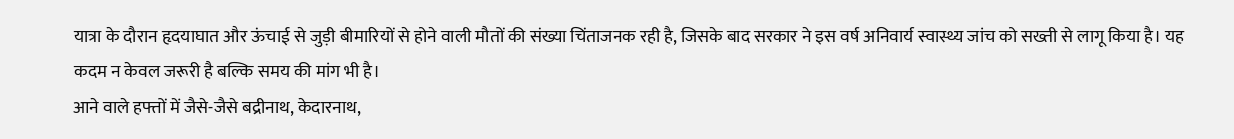यात्रा के दौरान हृदयाघात और ऊंचाई से जुड़ी बीमारियों से होने वाली मौतों की संख्या चिंताजनक रही है, जिसके बाद सरकार ने इस वर्ष अनिवार्य स्वास्थ्य जांच को सख्ती से लागू किया है। यह कदम न केवल जरूरी है बल्कि समय की मांग भी है।
आने वाले हफ्तों में जैसे-जैसे बद्रीनाथ, केदारनाथ,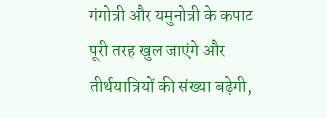गंगोत्री और यमुनोत्री के कपाट पूरी तरह खुल जाएंगे और तीर्थयात्रियों की संख्या बढ़ेगी,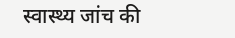स्वास्थ्य जांच की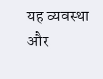यह व्यवस्था और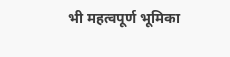भी महत्वपूर्ण भूमिका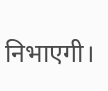निभाएगी।